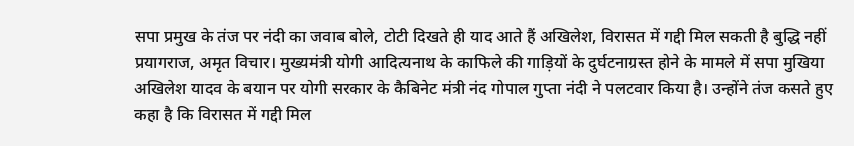सपा प्रमुख के तंज पर नंदी का जवाब बोले, टोटी दिखते ही याद आते हैं अखिलेश, विरासत में गद्दी मिल सकती है बुद्धि नहीं
प्रयागराज, अमृत विचार। मुख्यमंत्री योगी आदित्यनाथ के काफिले की गाड़ियों के दुर्घटनाग्रस्त होने के मामले में सपा मुखिया अखिलेश यादव के बयान पर योगी सरकार के कैबिनेट मंत्री नंद गोपाल गुप्ता नंदी ने पलटवार किया है। उन्होंने तंज कसते हुए कहा है कि विरासत में गद्दी मिल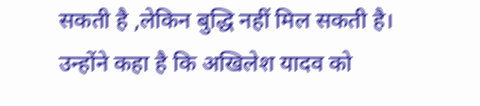सकती है ,लेकिन बुद्धि नहीं मिल सकती है।
उन्होंने कहा है कि अखिलेश यादव को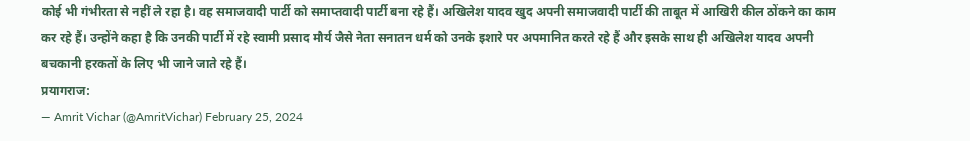कोई भी गंभीरता से नहीं ले रहा है। वह समाजवादी पार्टी को समाप्तवादी पार्टी बना रहे हैं। अखिलेश यादव खुद अपनी समाजवादी पार्टी की ताबूत में आखिरी कील ठोंकने का काम कर रहे हैं। उन्होंने कहा है कि उनकी पार्टी में रहे स्वामी प्रसाद मौर्य जैसे नेता सनातन धर्म को उनके इशारे पर अपमानित करते रहे हैं और इसके साथ ही अखिलेश यादव अपनी बचकानी हरकतों के लिए भी जाने जाते रहे हैं।
प्रयागराज:
— Amrit Vichar (@AmritVichar) February 25, 2024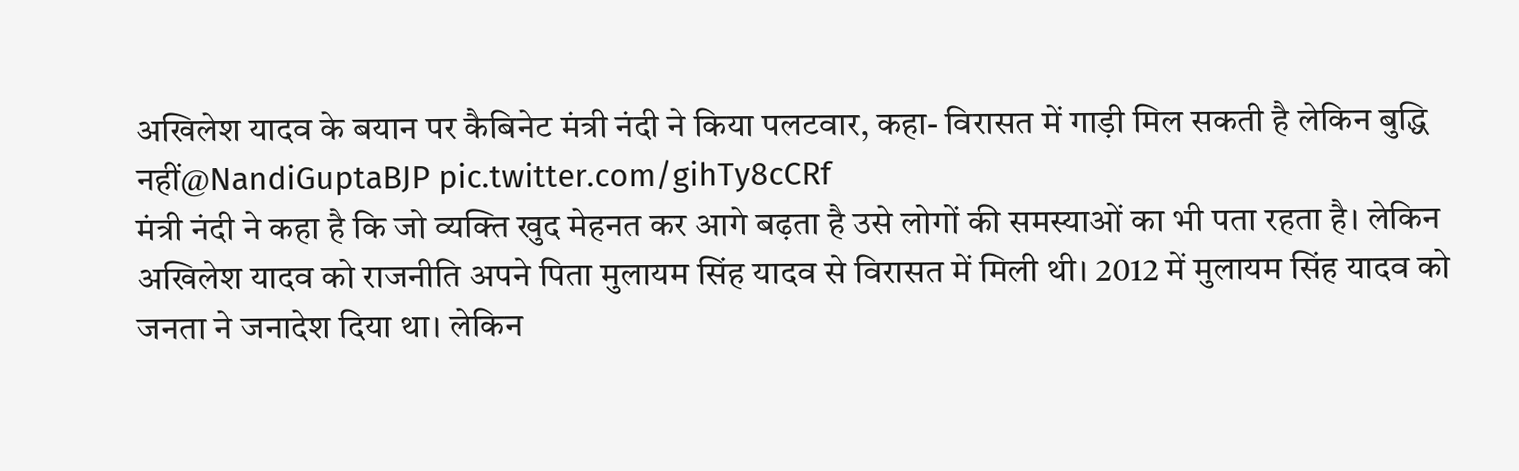अखिलेश यादव के बयान पर कैबिनेट मंत्री नंदी ने किया पलटवार, कहा- विरासत में गाड़ी मिल सकती है लेकिन बुद्धि नहीं@NandiGuptaBJP pic.twitter.com/gihTy8cCRf
मंत्री नंदी ने कहा है कि जो व्यक्ति खुद मेहनत कर आगे बढ़ता है उसे लोगों की समस्याओं का भी पता रहता है। लेकिन अखिलेश यादव को राजनीति अपने पिता मुलायम सिंह यादव से विरासत में मिली थी। 2012 में मुलायम सिंह यादव को जनता ने जनादेश दिया था। लेकिन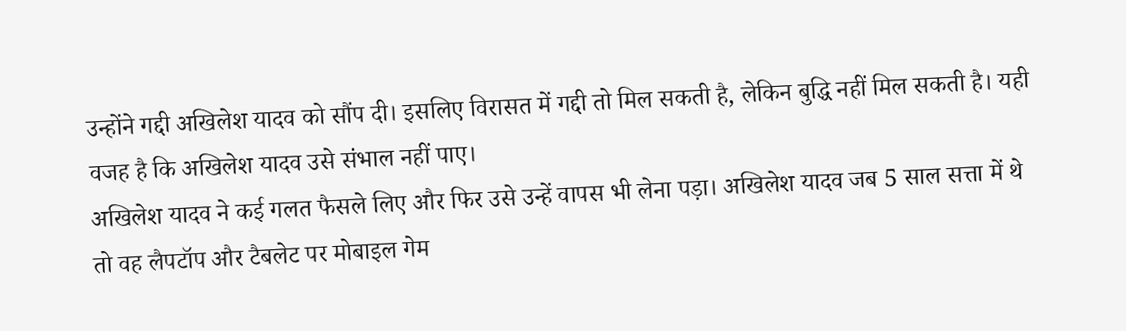उन्होंने गद्दी अखिलेश यादव को सौंप दी। इसलिए विरासत में गद्दी तो मिल सकती है, लेकिन बुद्धि नहीं मिल सकती है। यही वजह है कि अखिलेश यादव उसे संभाल नहीं पाए।
अखिलेश यादव ने कई गलत फैसले लिए और फिर उसे उन्हें वापस भी लेना पड़ा। अखिलेश यादव जब 5 साल सत्ता में थे तो वह लैपटॉप और टैबलेट पर मोबाइल गेम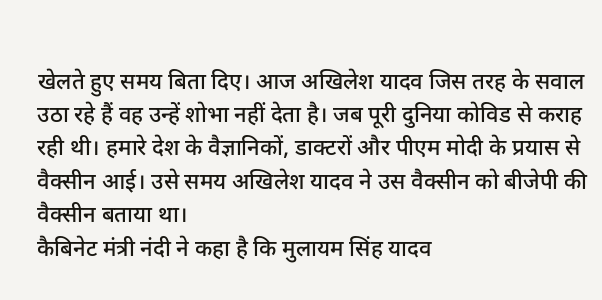खेलते हुए समय बिता दिए। आज अखिलेश यादव जिस तरह के सवाल उठा रहे हैं वह उन्हें शोभा नहीं देता है। जब पूरी दुनिया कोविड से कराह रही थी। हमारे देश के वैज्ञानिकों, डाक्टरों और पीएम मोदी के प्रयास से वैक्सीन आई। उसे समय अखिलेश यादव ने उस वैक्सीन को बीजेपी की वैक्सीन बताया था।
कैबिनेट मंत्री नंदी ने कहा है कि मुलायम सिंह यादव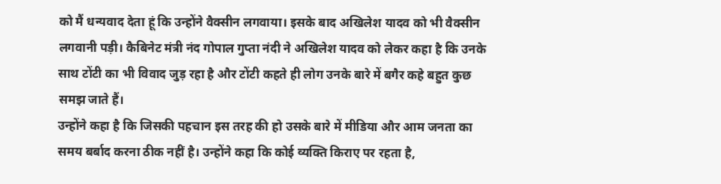को मैं धन्यवाद देता हूं कि उन्होंने वैक्सीन लगवाया। इसके बाद अखिलेश यादव को भी वैक्सीन लगवानी पड़ी। कैबिनेट मंत्री नंद गोपाल गुप्ता नंदी ने अखिलेश यादव को लेकर कहा है कि उनके साथ टोंटी का भी विवाद जुड़ रहा है और टोंटी कहते ही लोग उनके बारे में बगैर कहे बहुत कुछ समझ जाते हैं।
उन्होंने कहा है कि जिसकी पहचान इस तरह की हो उसके बारे में मीडिया और आम जनता का समय बर्बाद करना ठीक नहीं है। उन्होंने कहा कि कोई व्यक्ति किराए पर रहता है,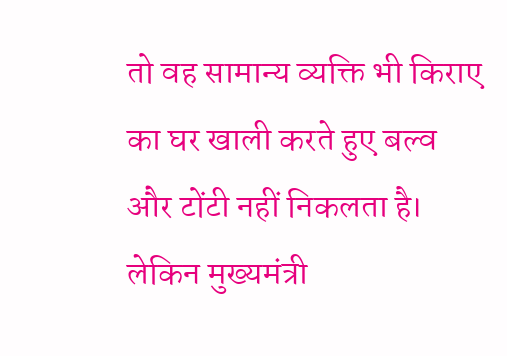तो वह सामान्य व्यक्ति भी किराए का घर खाली करते हुए बल्व और टोंटी नहीं निकलता है। लेकिन मुख्यमंत्री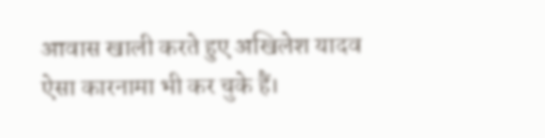आवास खाली करते हुए अखिलेश यादव ऐसा कारनामा भी कर चुके हैं।